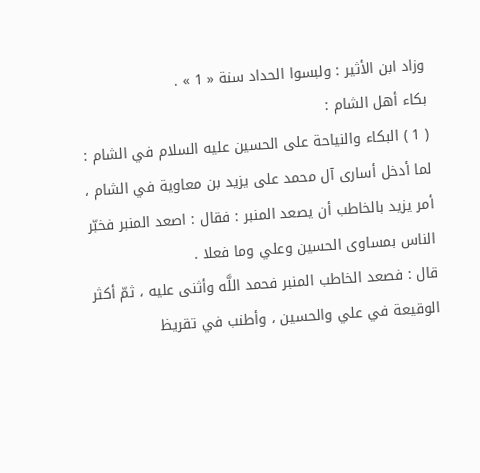وزاد ابن الأثير : ولبسوا الحداد سنة « 1 » .
بكاء أهل الشام :
( 1 ) البكاء والنياحة على الحسين عليه السلام في الشام :
لما أدخل أسارى آل محمد على يزيد بن معاوية في الشام ، أمر يزيد بالخاطب أن يصعد المنبر : فقال : اصعد المنبر فخبّر الناس بمساوى الحسين وعلي وما فعلا .
قال : فصعد الخاطب المنبر فحمد اللَّه وأثنى عليه ، ثمّ أكثر الوقيعة في علي والحسين ، وأطنب في تقريظ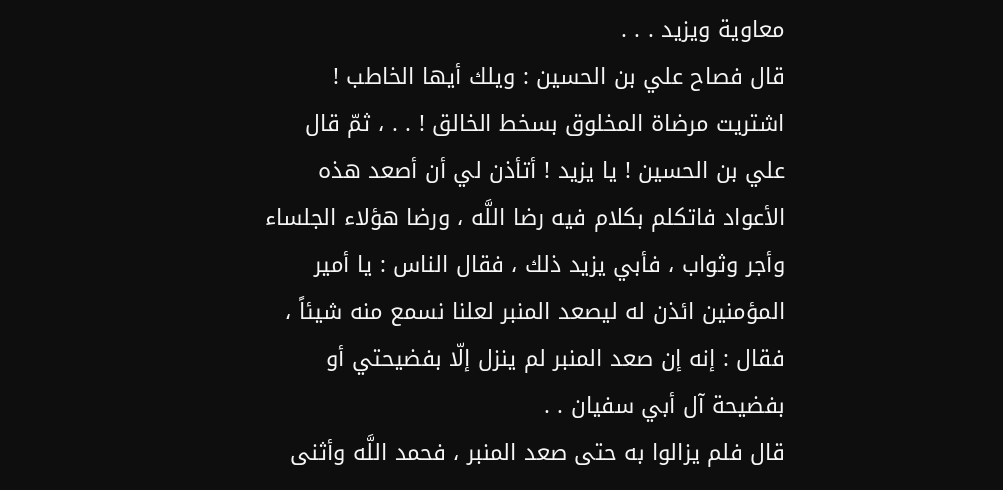معاوية ويزيد . . .
قال فصاح علي بن الحسين : ويلك أيها الخاطب ! اشتريت مرضاة المخلوق بسخط الخالق ! . . ، ثمّ قال علي بن الحسين ! يا يزيد ! أتأذن لي أن أصعد هذه الأعواد فاتكلم بكلام فيه رضا اللَّه ، ورضا هؤلاء الجلساء وأجر وثواب ، فأبي يزيد ذلك ، فقال الناس : يا أمير المؤمنين ائذن له ليصعد المنبر لعلنا نسمع منه شيئاً ، فقال : إنه إن صعد المنبر لم ينزل إلّا بفضيحتي أو بفضيحة آل أبي سفيان . .
قال فلم يزالوا به حتى صعد المنبر ، فحمد اللَّه وأثنى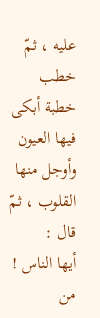عليه ، ثمّ خطب خطبة أبكى فيها العيون وأوجل منها القلوب ، ثمّ قال :
أيها الناس ! من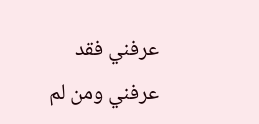عرفني فقد عرفني ومن لم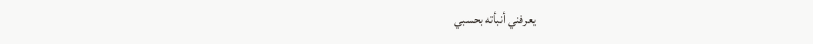يعرفني أنبأته بحسبي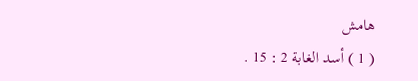هامش
( 1 ) أسد الغابة 2 : 15 .